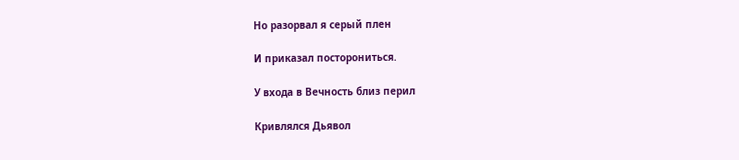Но разорвал я серый плен

И приказал посторониться.

У входа в Вечность близ перил

Кривлялся Дьявол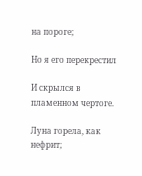на пороге;

Но я его перекрестил

И скрылся в пламенном чертоге.

Луна горела, как нефрит;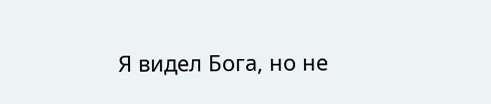Я видел Бога, но не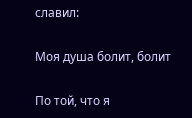славил:

Моя душа болит, болит

По той, что я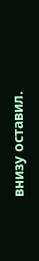внизу оставил.